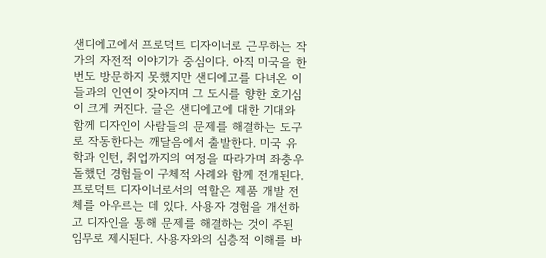샌디에고에서 프로덕트 디자이너로 근무하는 작가의 자전적 이야기가 중심이다. 아직 미국을 한번도 방문하지 못했지만 샌디에고를 다녀온 이들과의 인연이 잦아지며 그 도시를 향한 호기심이 크게 커진다. 글은 샌디에고에 대한 기대와 함께 디자인이 사람들의 문제를 해결하는 도구로 작동한다는 깨달음에서 출발한다. 미국 유학과 인턴, 취업까지의 여정을 따라가며 좌충우돌했던 경험들이 구체적 사례와 함께 전개된다.
프로덕트 디자이너로서의 역할은 제품 개발 전체를 아우르는 데 있다. 사용자 경험을 개선하고 디자인을 통해 문제를 해결하는 것이 주된 임무로 제시된다. 사용자와의 심층적 이해를 바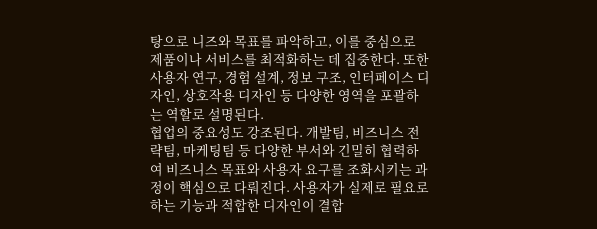탕으로 니즈와 목표를 파악하고, 이를 중심으로 제품이나 서비스를 최적화하는 데 집중한다. 또한 사용자 연구, 경험 설계, 정보 구조, 인터페이스 디자인, 상호작용 디자인 등 다양한 영역을 포괄하는 역할로 설명된다.
협업의 중요성도 강조된다. 개발팀, 비즈니스 전략팀, 마케팅팀 등 다양한 부서와 긴밀히 협력하여 비즈니스 목표와 사용자 요구를 조화시키는 과정이 핵심으로 다뤄진다. 사용자가 실제로 필요로 하는 기능과 적합한 디자인이 결합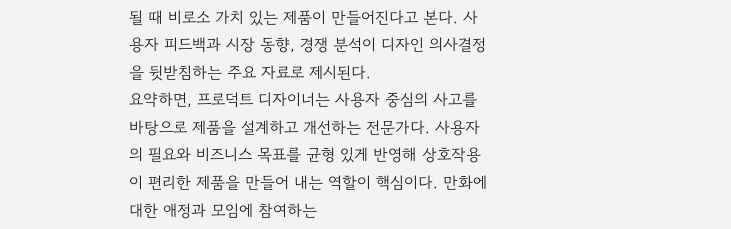될 때 비로소 가치 있는 제품이 만들어진다고 본다. 사용자 피드백과 시장 동향, 경쟁 분석이 디자인 의사결정을 뒷받침하는 주요 자료로 제시된다.
요약하면, 프로덕트 디자이너는 사용자 중심의 사고를 바탕으로 제품을 설계하고 개선하는 전문가다. 사용자의 필요와 비즈니스 목표를 균형 있게 반영해 상호작용이 편리한 제품을 만들어 내는 역할이 핵심이다. 만화에 대한 애정과 모임에 참여하는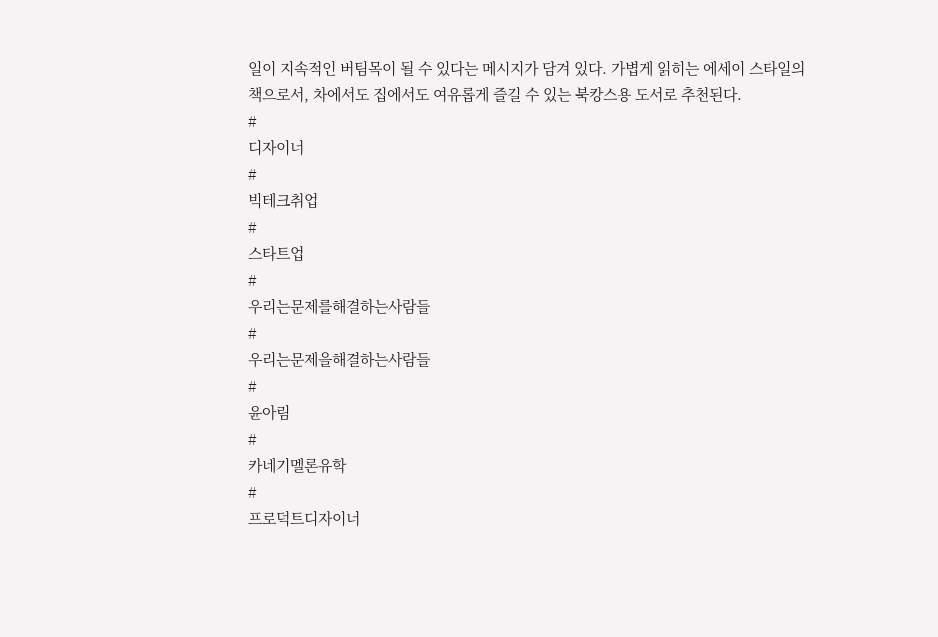일이 지속적인 버팀목이 될 수 있다는 메시지가 담겨 있다. 가볍게 읽히는 에세이 스타일의 책으로서, 차에서도 집에서도 여유롭게 즐길 수 있는 북캉스용 도서로 추천된다.
#
디자이너
#
빅테크취업
#
스타트업
#
우리는문제를해결하는사람들
#
우리는문제을해결하는사람들
#
윤아림
#
카네기멜론유학
#
프로덕트디자이너